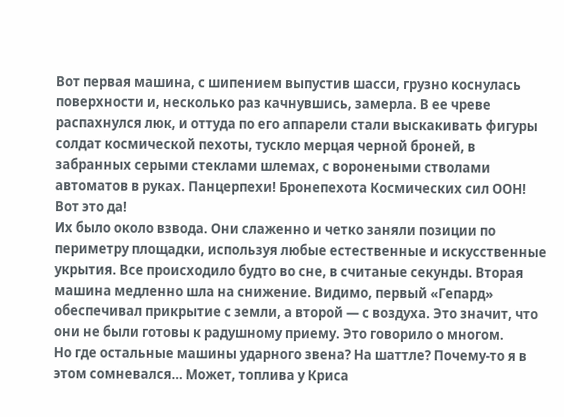Вот первая машина, с шипением выпустив шасси, грузно коснулась поверхности и, несколько раз качнувшись, замерла. В ее чреве распахнулся люк, и оттуда по его аппарели стали выскакивать фигуры солдат космической пехоты, тускло мерцая черной броней, в забранных серыми стеклами шлемах, с воронеными стволами автоматов в руках. Панцерпехи! Бронепехота Космических сил ООН! Вот это да!
Их было около взвода. Они слаженно и четко заняли позиции по периметру площадки, используя любые естественные и искусственные укрытия. Все происходило будто во сне, в считаные секунды. Вторая машина медленно шла на снижение. Видимо, первый «Гепард» обеспечивал прикрытие с земли, а второй — с воздуха. Это значит, что они не были готовы к радушному приему. Это говорило о многом.
Но где остальные машины ударного звена? На шаттле? Почему-то я в этом сомневался… Может, топлива у Криса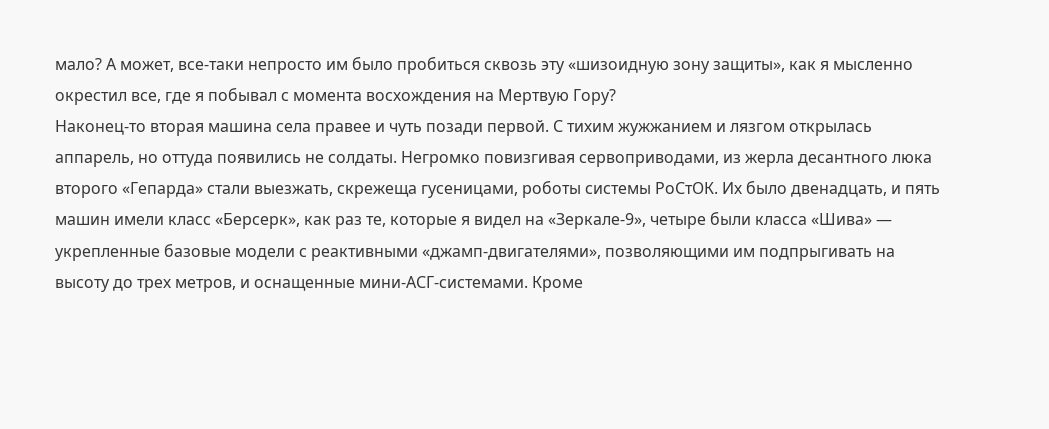мало? А может, все-таки непросто им было пробиться сквозь эту «шизоидную зону защиты», как я мысленно окрестил все, где я побывал с момента восхождения на Мертвую Гору?
Наконец-то вторая машина села правее и чуть позади первой. С тихим жужжанием и лязгом открылась аппарель, но оттуда появились не солдаты. Негромко повизгивая сервоприводами, из жерла десантного люка второго «Гепарда» стали выезжать, скрежеща гусеницами, роботы системы РоСтОК. Их было двенадцать, и пять машин имели класс «Берсерк», как раз те, которые я видел на «Зеркале-9», четыре были класса «Шива» — укрепленные базовые модели с реактивными «джамп-двигателями», позволяющими им подпрыгивать на высоту до трех метров, и оснащенные мини-АСГ-системами. Кроме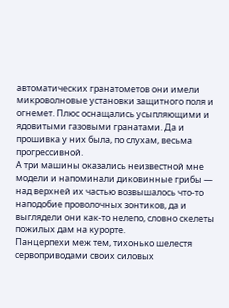автоматических гранатометов они имели микроволновые установки защитного поля и огнемет. Плюс оснащались усыпляющими и ядовитыми газовыми гранатами. Да и прошивка у них была, по слухам, весьма прогрессивной.
А три машины оказались неизвестной мне модели и напоминали диковинные грибы — над верхней их частью возвышалось что-то наподобие проволочных зонтиков, да и выглядели они как-то нелепо, словно скелеты пожилых дам на курорте.
Панцерпехи меж тем, тихонько шелестя сервоприводами своих силовых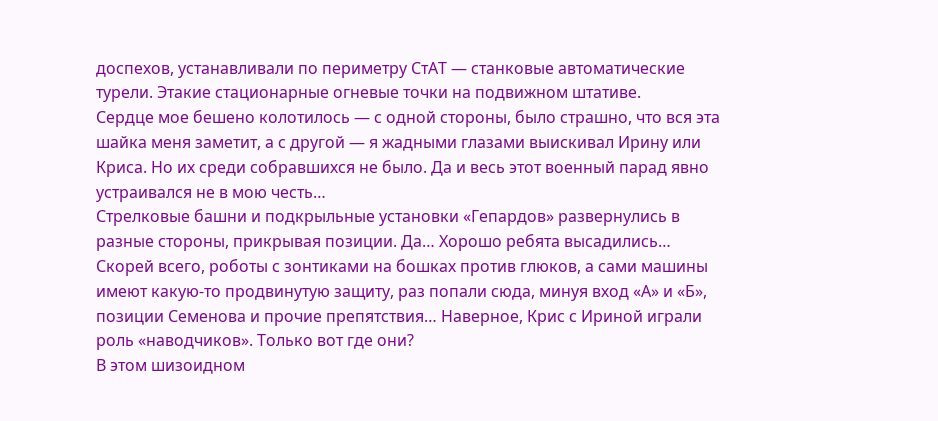доспехов, устанавливали по периметру СтАТ — станковые автоматические турели. Этакие стационарные огневые точки на подвижном штативе.
Сердце мое бешено колотилось — с одной стороны, было страшно, что вся эта шайка меня заметит, а с другой — я жадными глазами выискивал Ирину или Криса. Но их среди собравшихся не было. Да и весь этот военный парад явно устраивался не в мою честь…
Стрелковые башни и подкрыльные установки «Гепардов» развернулись в разные стороны, прикрывая позиции. Да… Хорошо ребята высадились… Скорей всего, роботы с зонтиками на бошках против глюков, а сами машины имеют какую-то продвинутую защиту, раз попали сюда, минуя вход «А» и «Б», позиции Семенова и прочие препятствия… Наверное, Крис с Ириной играли роль «наводчиков». Только вот где они?
В этом шизоидном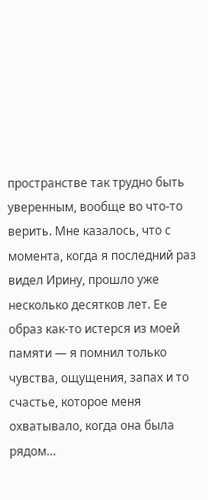пространстве так трудно быть уверенным, вообще во что-то верить. Мне казалось, что с момента, когда я последний раз видел Ирину, прошло уже несколько десятков лет. Ее образ как-то истерся из моей памяти — я помнил только чувства, ощущения, запах и то счастье, которое меня охватывало, когда она была рядом…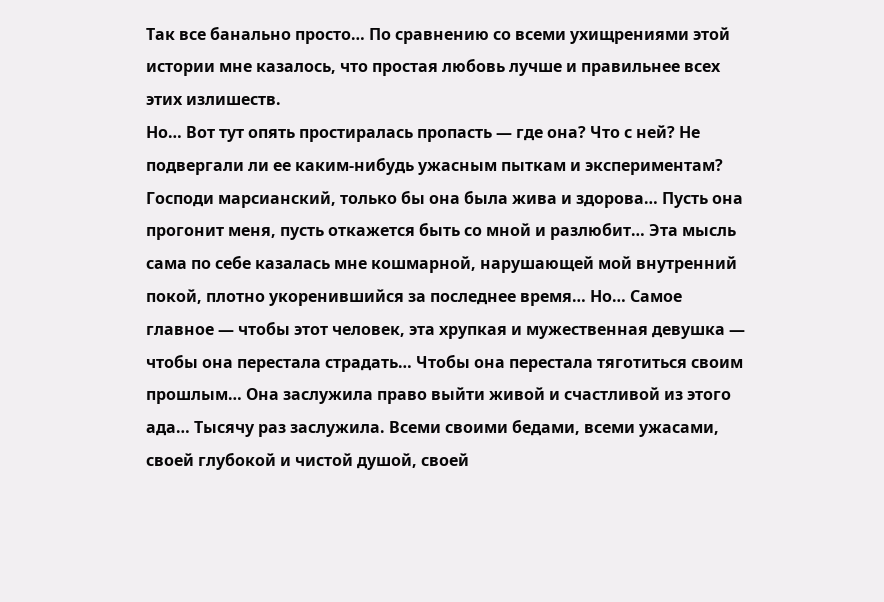Так все банально просто… По сравнению со всеми ухищрениями этой истории мне казалось, что простая любовь лучше и правильнее всех этих излишеств.
Но… Вот тут опять простиралась пропасть — где она? Что с ней? Не подвергали ли ее каким-нибудь ужасным пыткам и экспериментам? Господи марсианский, только бы она была жива и здорова… Пусть она прогонит меня, пусть откажется быть со мной и разлюбит… Эта мысль сама по себе казалась мне кошмарной, нарушающей мой внутренний покой, плотно укоренившийся за последнее время… Но… Самое главное — чтобы этот человек, эта хрупкая и мужественная девушка — чтобы она перестала страдать… Чтобы она перестала тяготиться своим прошлым… Она заслужила право выйти живой и счастливой из этого ада… Тысячу раз заслужила. Всеми своими бедами, всеми ужасами, своей глубокой и чистой душой, своей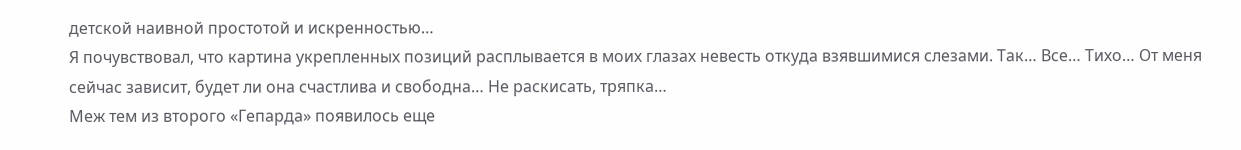детской наивной простотой и искренностью…
Я почувствовал, что картина укрепленных позиций расплывается в моих глазах невесть откуда взявшимися слезами. Так… Все… Тихо… От меня сейчас зависит, будет ли она счастлива и свободна… Не раскисать, тряпка…
Меж тем из второго «Гепарда» появилось еще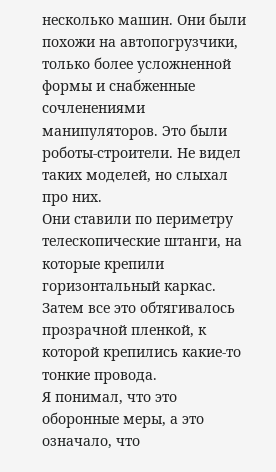несколько машин. Они были похожи на автопогрузчики, только более усложненной формы и снабженные сочленениями манипуляторов. Это были роботы-строители. Не видел таких моделей, но слыхал про них.
Они ставили по периметру телескопические штанги, на которые крепили горизонтальный каркас. Затем все это обтягивалось прозрачной пленкой, к которой крепились какие-то тонкие провода.
Я понимал, что это оборонные меры, а это означало, что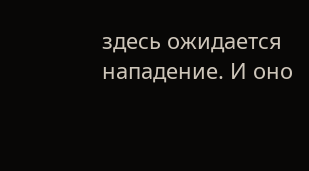здесь ожидается нападение. И оно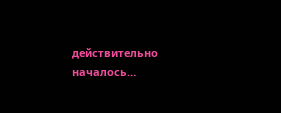действительно началось…